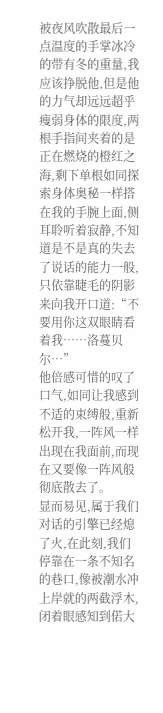被夜风吹散最后一点温度的手掌冰冷的带有冬的重量,我应该挣脱他,但是他的力气却远远超乎瘦弱身体的限度,两根手指间夹着的是正在燃烧的橙红之海,剩下单根如同探索身体奥秘一样搭在我的手腕上面,侧耳聆听着寂静,不知道是不是真的失去了说话的能力一般,只依靠睫毛的阴影来向我开口道:“不要用你这双眼睛看着我……洛蔓贝尔…”
他倍感可惜的叹了口气,如同让我感到不适的束缚般,重新松开我,一阵风一样出现在我面前,而现在又要像一阵风般彻底散去了。
显而易见,属于我们对话的引擎已经熄了火,在此刻,我们停靠在一条不知名的巷口,像被潮水冲上岸就的两截浮木,闭着眼感知到偌大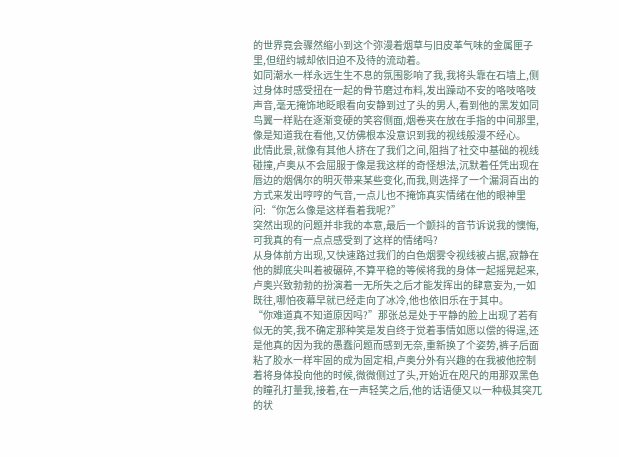的世界竟会骤然缩小到这个弥漫着烟草与旧皮革气味的金属匣子里,但纽约城却依旧迫不及待的流动着。
如同潮水一样永远生生不息的氛围影响了我,我将头靠在石墙上,侧过身体时感受扭在一起的骨节磨过布料,发出躁动不安的咯吱咯吱声音,毫无掩饰地眨眼看向安静到过了头的男人,看到他的黑发如同鸟翼一样贴在逐渐变硬的笑容侧面,烟卷夹在放在手指的中间那里,像是知道我在看他,又仿佛根本没意识到我的视线般漫不经心。
此情此景,就像有其他人挤在了我们之间,阻挡了社交中基础的视线碰撞,卢奥从不会屈服于像是我这样的奇怪想法,沉默着任凭出现在唇边的烟偶尔的明灭带来某些变化,而我,则选择了一个漏洞百出的方式来发出哼哼的气音,一点儿也不掩饰真实情绪在他的眼神里问:“你怎么像是这样看着我呢?”
突然出现的问题并非我的本意,最后一个颤抖的音节诉说我的懊悔,可我真的有一点点感受到了这样的情绪吗?
从身体前方出现,又快速路过我们的白色烟雾令视线被占据,寂静在他的脚底尖叫着被碾碎,不算平稳的等候将我的身体一起摇晃起来,卢奥兴致勃勃的扮演着一无所失之后才能发挥出的肆意妄为,一如既往,哪怕夜幕早就已经走向了冰冷,他也依旧乐在于其中。
“你难道真不知道原因吗?”那张总是处于平静的脸上出现了若有似无的笑,我不确定那种笑是发自终于觉着事情如愿以偿的得逞,还是他真的因为我的愚蠢问题而感到无奈,重新换了个姿势,裤子后面粘了胶水一样牢固的成为固定相,卢奥分外有兴趣的在我被他控制着将身体投向他的时候,微微侧过了头,开始近在咫尺的用那双黑色的瞳孔打量我,接着,在一声轻笑之后,他的话语便又以一种极其突兀的状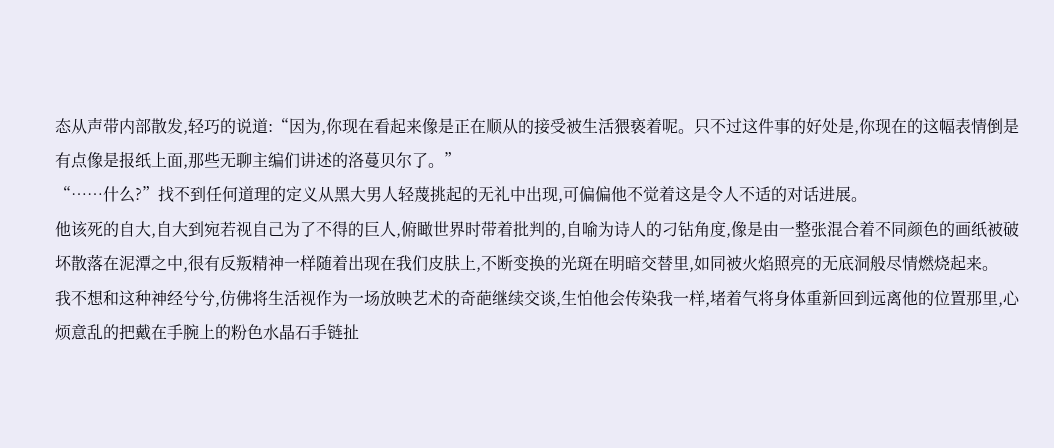态从声带内部散发,轻巧的说道:“因为,你现在看起来像是正在顺从的接受被生活猥亵着呢。只不过这件事的好处是,你现在的这幅表情倒是有点像是报纸上面,那些无聊主编们讲述的洛蔓贝尔了。”
“……什么?”找不到任何道理的定义从黑大男人轻蔑挑起的无礼中出现,可偏偏他不觉着这是令人不适的对话进展。
他该死的自大,自大到宛若视自己为了不得的巨人,俯瞰世界时带着批判的,自喻为诗人的刁钻角度,像是由一整张混合着不同颜色的画纸被破坏散落在泥潭之中,很有反叛精神一样随着出现在我们皮肤上,不断变换的光斑在明暗交替里,如同被火焰照亮的无底洞般尽情燃烧起来。
我不想和这种神经兮兮,仿佛将生活视作为一场放映艺术的奇葩继续交谈,生怕他会传染我一样,堵着气将身体重新回到远离他的位置那里,心烦意乱的把戴在手腕上的粉色水晶石手链扯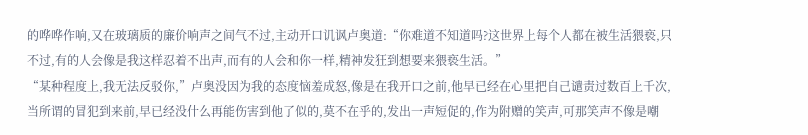的哗哗作响,又在玻璃质的廉价响声之间气不过,主动开口讥讽卢奥道:“你难道不知道吗?这世界上每个人都在被生活猥亵,只不过,有的人会像是我这样忍着不出声,而有的人会和你一样,精神发狂到想要来猥亵生活。”
“某种程度上,我无法反驳你,”卢奥没因为我的态度恼羞成怒,像是在我开口之前,他早已经在心里把自己谴责过数百上千次,当所谓的冒犯到来前,早已经没什么再能伤害到他了似的,莫不在乎的,发出一声短促的,作为附赠的笑声,可那笑声不像是嘲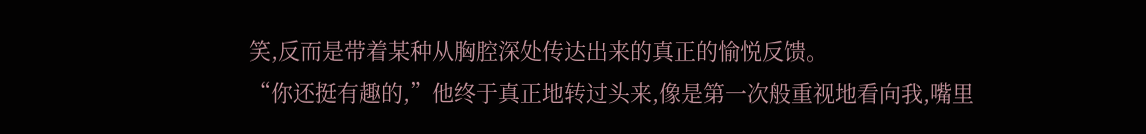笑,反而是带着某种从胸腔深处传达出来的真正的愉悦反馈。
“你还挺有趣的,”他终于真正地转过头来,像是第一次般重视地看向我,嘴里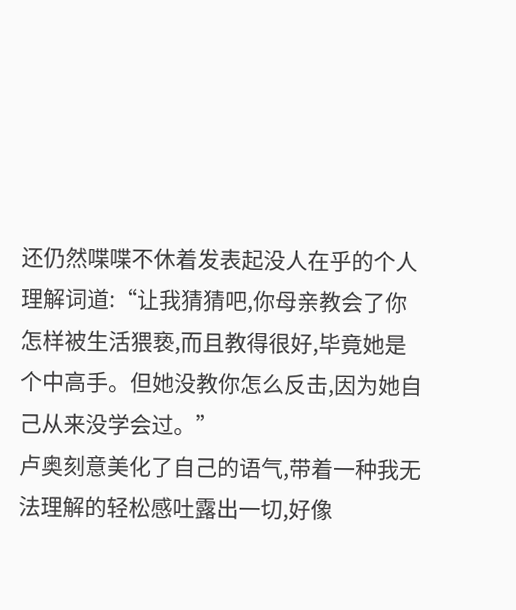还仍然喋喋不休着发表起没人在乎的个人理解词道:“让我猜猜吧,你母亲教会了你怎样被生活猥亵,而且教得很好,毕竟她是个中高手。但她没教你怎么反击,因为她自己从来没学会过。”
卢奥刻意美化了自己的语气,带着一种我无法理解的轻松感吐露出一切,好像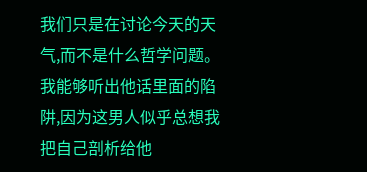我们只是在讨论今天的天气,而不是什么哲学问题。
我能够听出他话里面的陷阱,因为这男人似乎总想我把自己剖析给他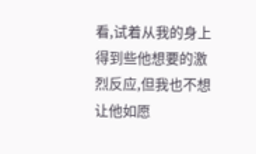看,试着从我的身上得到些他想要的激烈反应,但我也不想让他如愿